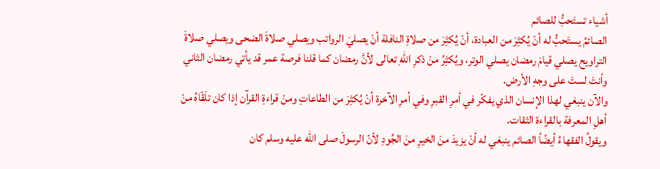أشياء تستَحبُّ للصائم
الصائمُ يستَحبُّ له أنْ يُكثِرَ من العبادة، أنْ يُكثِرَ من صلاةِ النافلة أنْ يصليَ الرواتب ويصلي صلاةَ الضحى ويصلي صلاةَ التراويح يصلي قيامَ رمضان يصلي الوتر، ويُكثِرُ منْ ذكرِ اللهِ تعالى لأنَّ رمضان كما قلنا فرصة عمر قد يأتي رمضان الثاني وأنتَ لستَ على وجهِ الأرض.
والآن ينبغي لهذا الإنسان الذي يفكّر في أمرِ القبرِ وفي أمرِ الآخرة أنْ يُكثِرَ من الطاعاتِ ومنْ قراءةِ القرآن إذا كان تلَقّاهُ منْ أهلِ المعرفة بالقراءة الثقات.
ويقولُ الفقهاءُ أيضًأ الصائم ينبغي له أنْ يزيدَ منَ الخيرِ منَ الجُودِ لأنّ الرسولَ صلى الله عليه وسلم كان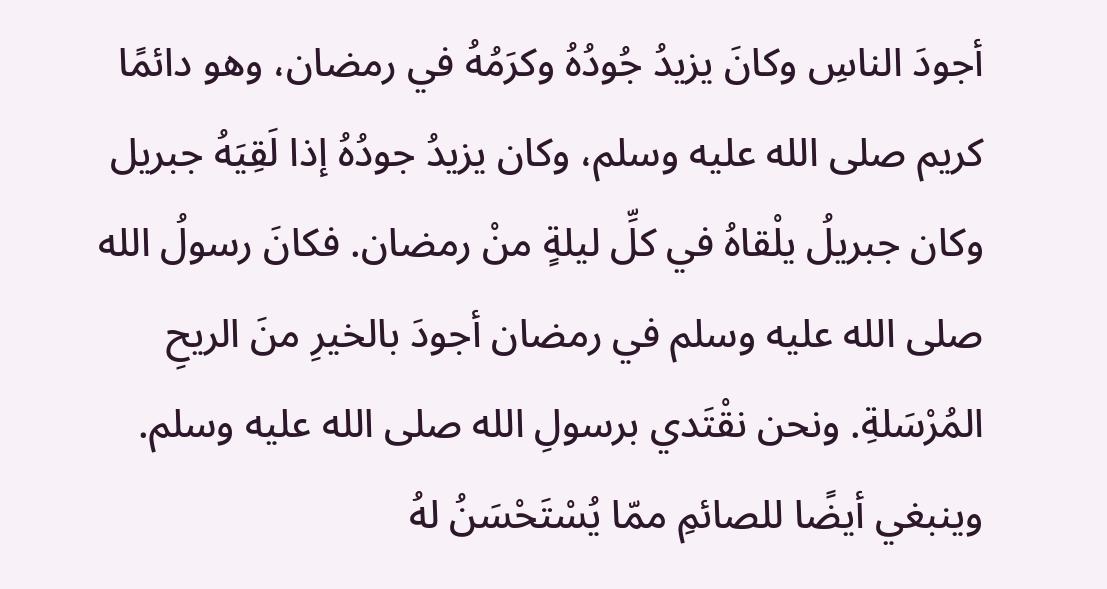أجودَ الناسِ وكانَ يزيدُ جُودُهُ وكرَمُهُ في رمضان، وهو دائمًا كريم صلى الله عليه وسلم، وكان يزيدُ جودُهُ إذا لَقِيَهُ جبريل وكان جبريلُ يلْقاهُ في كلِّ ليلةٍ منْ رمضان. فكانَ رسولُ الله صلى الله عليه وسلم في رمضان أجودَ بالخيرِ منَ الريحِ المُرْسَلةِ. ونحن نقْتَدي برسولِ الله صلى الله عليه وسلم.
وينبغي أيضًا للصائمِ ممّا يُسْتَحْسَنُ لهُ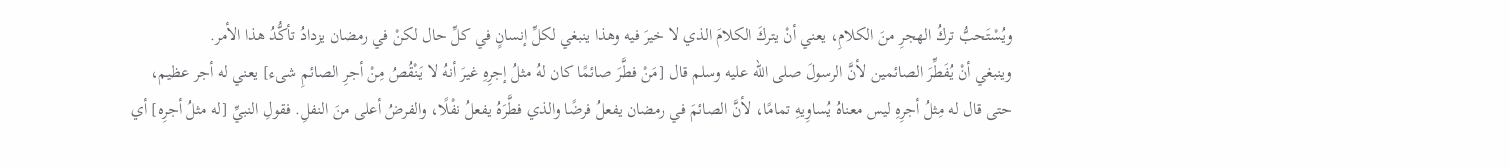ويُسْتَحبُّ تركُ الهجرِ منَ الكلامِ، يعني أنْ يتركَ الكلامَ الذي لا خيرَ فيه وهذا ينبغي لكلِّ إنسانٍ في كلِّ حال لكنْ في رمضان يزدادُ تأكُّدُ هذا الأمر.
وينبغي أنْ يُفَطِّرَ الصائمين لأنَّ الرسولَ صلى الله عليه وسلم قال [مَنْ فطَّرَ صائمًا كان لهُ مثلُ إجرِهِ غيرَ أنهُ لا يَنْقُصُ مِنْ أجرِ الصائمِ شىء] يعني له أجر عظيم، حتى قال له مِثلُ أجرِهِ ليس معناهُ يُساوِيهِ تمامًا، لأنَّ الصائمَ في رمضان يفعلُ فرضًا والذي فطَّرَهُ يفعلُ نفْلًا، والفرضُ أعلى منَ النفلِ. فقولِ النبيِّ [له مثلُ أجرِه] أي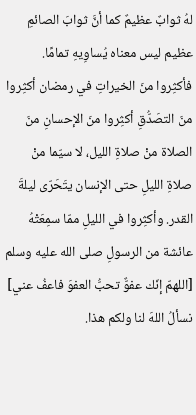لهُ ثوابٌ عظيمٌ كما أنَّ ثوابَ الصائمِ عظيم ليس معناه يُساوِيهِ تمامًا. فأكثِروا منَ الخيراتِ في رمضان أكثِروا منَ التصَدُّقِ أكثِروا منَ الإحسانِ منَ الصلاة منْ صلاةِ الليل، لا سيّما منْ صلاةِ الليلِ حتى الإنسان يتَحَرّى ليلةَ القدر. وأكثِروا في الليلِ ممّا سمِعَتْهُ عائشة من الرسولِ صلى الله عليه وسلم [اللهمّ إنّك عفوٌّ تحبُّ العفوَ فاعفُ عني] نسألُ اللهَ لنا ولكم هذا.